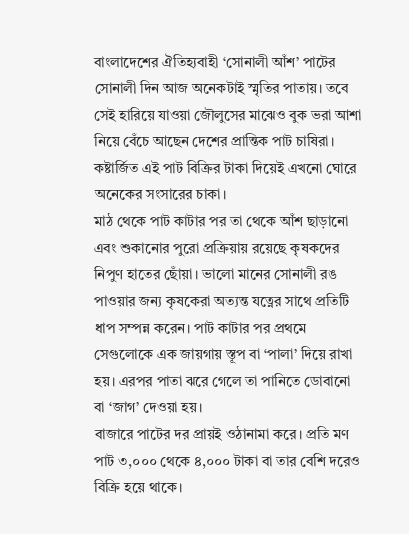বাংলাদেশের ঐতিহ্যবাহী ‘সোনালী আঁশ’ পাটের সোনালী দিন আজ অনেকটাই স্মৃতির পাতায়। তবে সেই হারিয়ে যাওয়া জৌলুসের মাঝেও বুক ভরা আশা নিয়ে বেঁচে আছেন দেশের প্রান্তিক পাট চাষিরা। কষ্টার্জিত এই পাট বিক্রির টাকা দিয়েই এখনো ঘোরে অনেকের সংসারের চাকা।
মাঠ থেকে পাট কাটার পর তা থেকে আঁশ ছাড়ানো এবং শুকানোর পুরো প্রক্রিয়ায় রয়েছে কৃষকদের নিপুণ হাতের ছোঁয়া। ভালো মানের সোনালী রঙ পাওয়ার জন্য কৃষকেরা অত্যন্ত যত্নের সাথে প্রতিটি ধাপ সম্পন্ন করেন। পাট কাটার পর প্রথমে সেগুলোকে এক জায়গায় স্তূপ বা ‘পালা’ দিয়ে রাখা হয়। এরপর পাতা ঝরে গেলে তা পানিতে ডোবানো বা ‘জাগ’ দেওয়া হয়।
বাজারে পাটের দর প্রায়ই ওঠানামা করে। প্রতি মণ পাট ৩,০০০ থেকে ৪,০০০ টাকা বা তার বেশি দরেও বিক্রি হয়ে থাকে।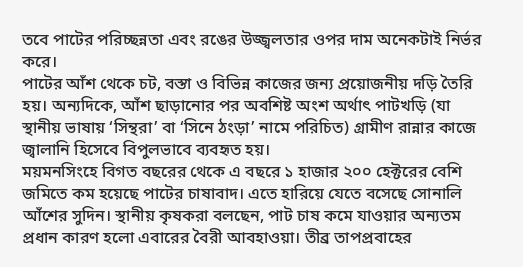তবে পাটের পরিচ্ছন্নতা এবং রঙের উজ্জ্বলতার ওপর দাম অনেকটাই নির্ভর করে।
পাটের আঁশ থেকে চট, বস্তা ও বিভিন্ন কাজের জন্য প্রয়োজনীয় দড়ি তৈরি হয়। অন্যদিকে, আঁশ ছাড়ানোর পর অবশিষ্ট অংশ অর্থাৎ পাটখড়ি (যা স্থানীয় ভাষায় ‘সিন্থরা’ বা ‘সিনে ঠংড়া’ নামে পরিচিত) গ্রামীণ রান্নার কাজে জ্বালানি হিসেবে বিপুলভাবে ব্যবহৃত হয়।
ময়মনসিংহে বিগত বছরের থেকে এ বছরে ১ হাজার ২০০ হেক্টরের বেশি জমিতে কম হয়েছে পাটের চাষাবাদ। এতে হারিয়ে যেতে বসেছে সোনালি আঁশের সুদিন। স্থানীয় কৃষকরা বলছেন, পাট চাষ কমে যাওয়ার অন্যতম প্রধান কারণ হলো এবারের বৈরী আবহাওয়া। তীব্র তাপপ্রবাহের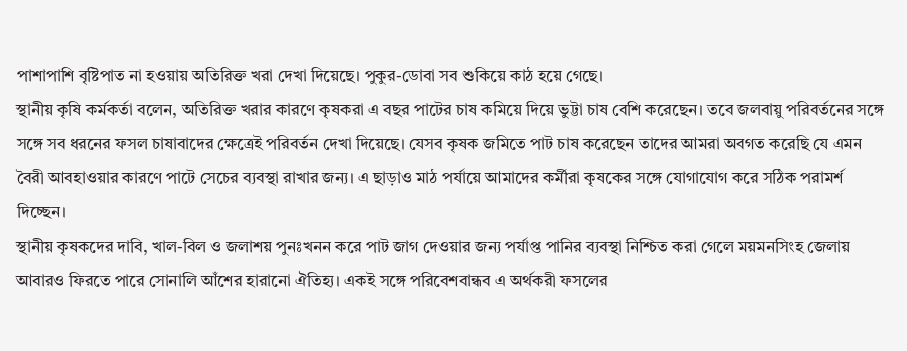পাশাপাশি বৃষ্টিপাত না হওয়ায় অতিরিক্ত খরা দেখা দিয়েছে। পুকুর-ডোবা সব শুকিয়ে কাঠ হয়ে গেছে।
স্থানীয় কৃষি কর্মকর্তা বলেন, অতিরিক্ত খরার কারণে কৃষকরা এ বছর পাটের চাষ কমিয়ে দিয়ে ভুট্টা চাষ বেশি করেছেন। তবে জলবায়ু পরিবর্তনের সঙ্গে সঙ্গে সব ধরনের ফসল চাষাবাদের ক্ষেত্রেই পরিবর্তন দেখা দিয়েছে। যেসব কৃষক জমিতে পাট চাষ করেছেন তাদের আমরা অবগত করেছি যে এমন বৈরী আবহাওয়ার কারণে পাটে সেচের ব্যবস্থা রাখার জন্য। এ ছাড়াও মাঠ পর্যায়ে আমাদের কর্মীরা কৃষকের সঙ্গে যোগাযোগ করে সঠিক পরামর্শ দিচ্ছেন।
স্থানীয় কৃষকদের দাবি, খাল-বিল ও জলাশয় পুনঃখনন করে পাট জাগ দেওয়ার জন্য পর্যাপ্ত পানির ব্যবস্থা নিশ্চিত করা গেলে ময়মনসিংহ জেলায় আবারও ফিরতে পারে সোনালি আঁশের হারানো ঐতিহ্য। একই সঙ্গে পরিবেশবান্ধব এ অর্থকরী ফসলের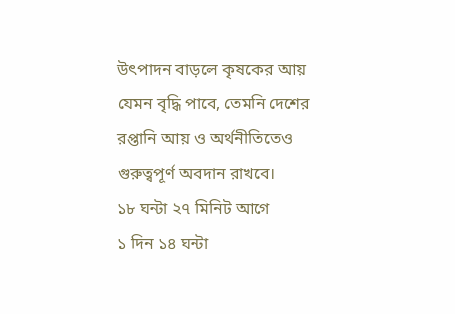উৎপাদন বাড়লে কৃষকের আয় যেমন বৃদ্ধি পাবে, তেমনি দেশের রপ্তানি আয় ও অর্থনীতিতেও গুরুত্বপূর্ণ অবদান রাখবে।
১৮ ঘন্টা ২৭ মিনিট আগে
১ দিন ১৪ ঘন্টা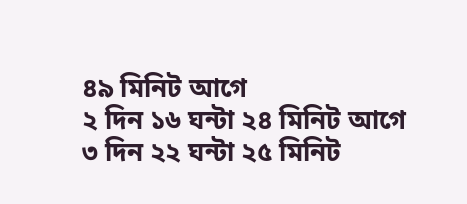৪৯ মিনিট আগে
২ দিন ১৬ ঘন্টা ২৪ মিনিট আগে
৩ দিন ২২ ঘন্টা ২৫ মিনিট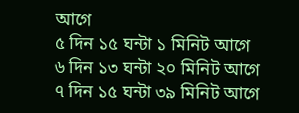আগে
৫ দিন ১৫ ঘন্টা ১ মিনিট আগে
৬ দিন ১৩ ঘন্টা ২০ মিনিট আগে
৭ দিন ১৫ ঘন্টা ৩৯ মিনিট আগে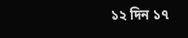১২ দিন ১৭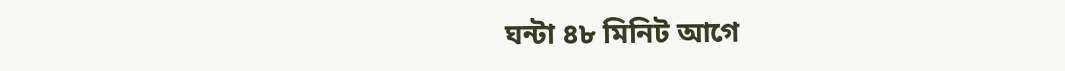ঘন্টা ৪৮ মিনিট আগে